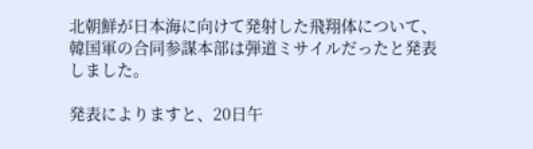北朝鮮が日本海に向けて発射した飛翔体について、韓国軍の合同参謀本部は弾道ミサイルだったと発表しました。

発表によりますと、20日午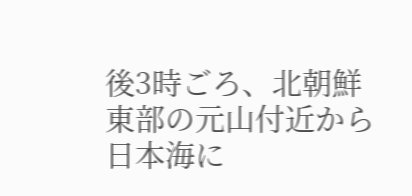後3時ごろ、北朝鮮東部の元山付近から日本海に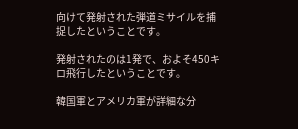向けて発射された弾道ミサイルを捕捉したということです。

発射されたのは1発で、およそ450キロ飛行したということです。

韓国軍とアメリカ軍が詳細な分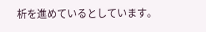析を進めているとしています。